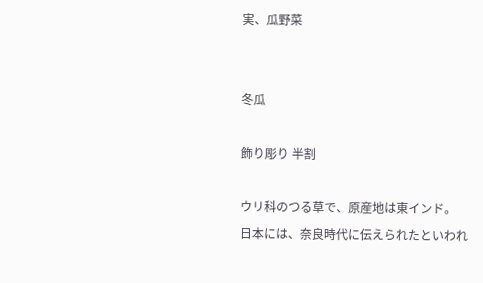実、瓜野菜


冬瓜

飾り彫り 半割

ウリ科のつる草で、原産地は東インド。
日本には、奈良時代に伝えられたといわれ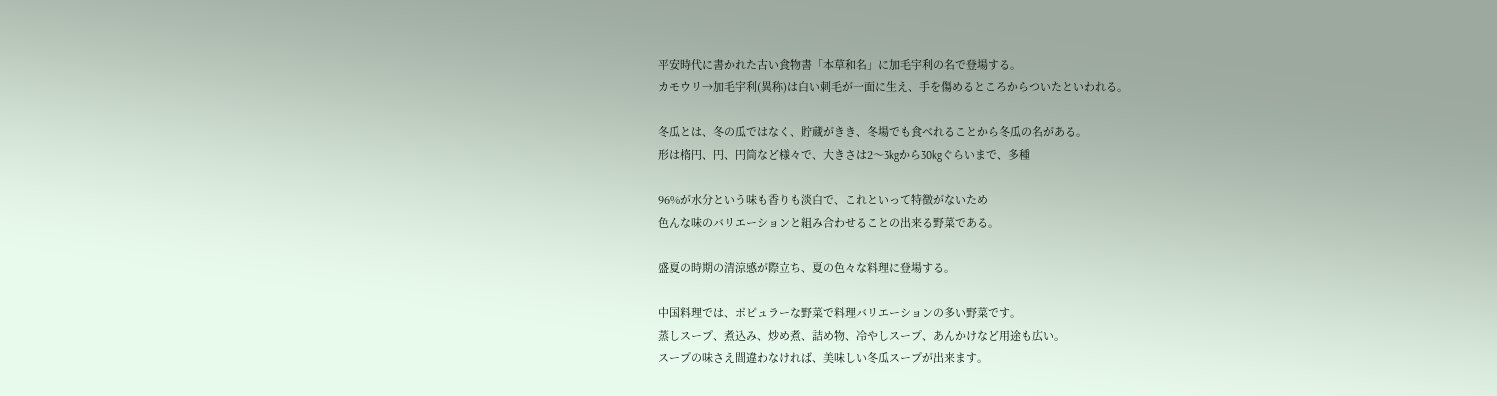平安時代に書かれた古い食物書「本草和名」に加毛宇利の名で登場する。
カモウリ→加毛宇利(異称)は白い刺毛が一面に生え、手を傷めるところからついたといわれる。

冬瓜とは、冬の瓜ではなく、貯蔵がきき、冬場でも食べれることから冬瓜の名がある。
形は楕円、円、円筒など様々で、大きさは2〜3kgから30kgぐらいまで、多種

96%が水分という味も香りも淡白で、これといって特徴がないため
色んな味のバリエーションと組み合わせることの出来る野菜である。

盛夏の時期の清涼感が際立ち、夏の色々な料理に登場する。

中国料理では、ポピュラーな野菜で料理バリエーションの多い野菜です。
蒸しスープ、煮込み、炒め煮、詰め物、冷やしスープ、あんかけなど用途も広い。
スープの味さえ間違わなければ、美味しい冬瓜スープが出来ます。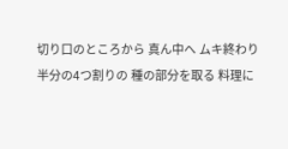切り口のところから 真ん中へ ムキ終わり
半分の4つ割りの 種の部分を取る 料理に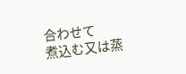合わせて
煮込む又は蒸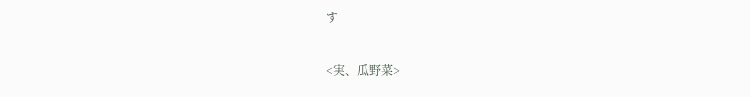す

<実、瓜野菜>